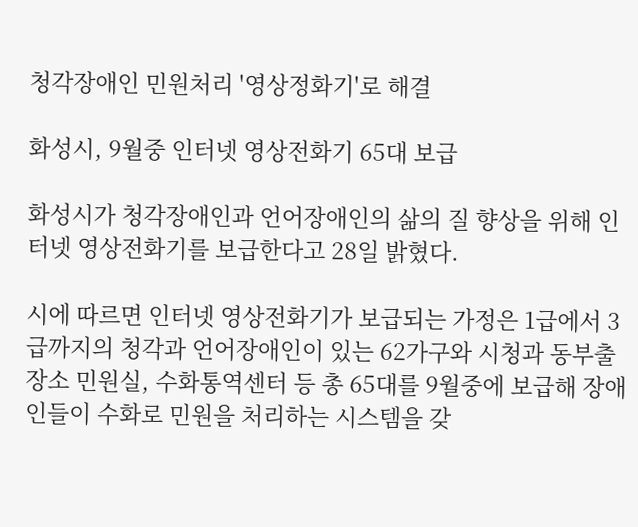청각장애인 민원처리 '영상정화기'로 해결

화성시, 9월중 인터넷 영상전화기 65대 보급

화성시가 청각장애인과 언어장애인의 삶의 질 향상을 위해 인터넷 영상전화기를 보급한다고 28일 밝혔다.

시에 따르면 인터넷 영상전화기가 보급되는 가정은 1급에서 3급까지의 청각과 언어장애인이 있는 62가구와 시청과 동부출장소 민원실, 수화통역센터 등 총 65대를 9월중에 보급해 장애인들이 수화로 민원을 처리하는 시스템을 갖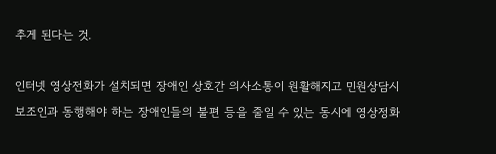추게 된다는 것.

인터넷 영상전화가 설치되면 장애인 상호간 의사소통이 원활해지고 민원상담시 보조인과 동행해야 하는 장애인들의 불편 등을 줄일 수 있는 동시에 영상정화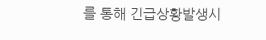를 통해 긴급상황발생시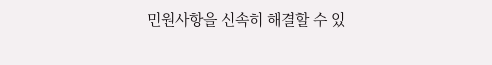민원사항을 신속히 해결할 수 있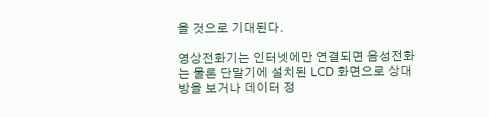을 것으로 기대된다.

영상전화기는 인터넷에만 연결되면 음성전화는 물론 단말기에 설치된 LCD 화면으로 상대방을 보거나 데이터 정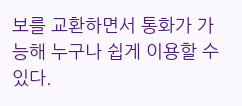보를 교환하면서 통화가 가능해 누구나 쉽게 이용할 수 있다.